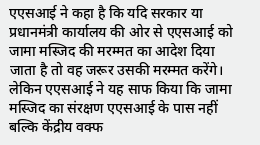एएसआई ने कहा है कि यदि सरकार या प्रधानमंत्री कार्यालय की ओर से एएसआई को जामा मस्जिद की मरम्मत का आदेश दिया जाता है तो वह जरूर उसकी मरम्मत करेंगे। लेकिन एएसआई ने यह साफ किया कि जामा मस्जिद का संरक्षण एएसआई के पास नहीं बल्कि केंद्रीय वक्फ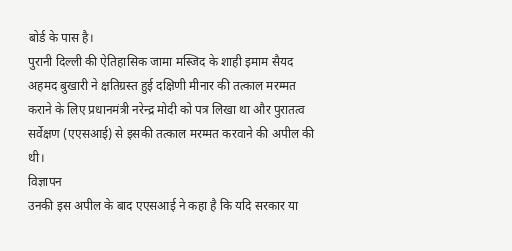बोर्ड के पास है।
पुरानी दिल्ली की ऐतिहासिक जामा मस्जिद के शाही इमाम सैयद अहमद बुखारी ने क्षतिग्रस्त हुई दक्षिणी मीनार की तत्काल मरम्मत कराने के लिए प्रधानमंत्री नरेन्द्र मोदी को पत्र लिखा था और पुरातत्व सर्वेक्षण (एएसआई) से इसकी तत्काल मरम्मत करवाने की अपील की थी।
विज्ञापन
उनकी इस अपील के बाद एएसआई ने कहा है कि यदि सरकार या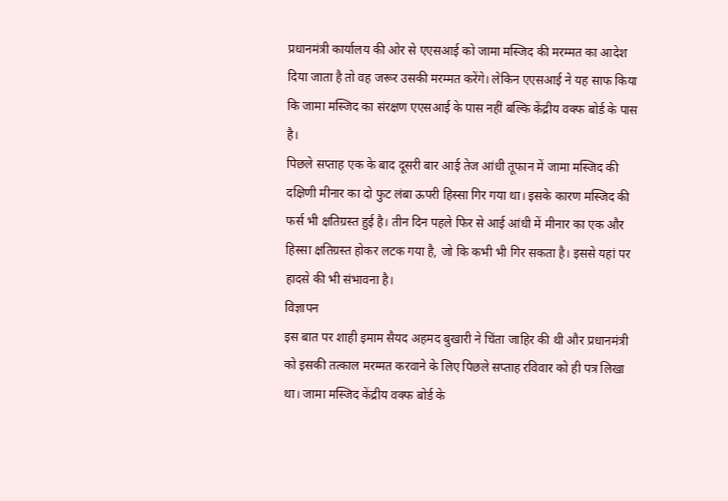प्रधानमंत्री कार्यालय की ओर से एएसआई को जामा मस्जिद की मरम्मत का आदेश दिया जाता है तो वह जरूर उसकी मरम्मत करेंगे। लेकिन एएसआई ने यह साफ किया कि जामा मस्जिद का संरक्षण एएसआई के पास नहीं बल्कि केंद्रीय वक्फ बोर्ड के पास है।
पिछले सप्ताह एक के बाद दूसरी बार आई तेज आंधी तूफान में जामा मस्जिद की दक्षिणी मीनार का दो फुट लंबा ऊपरी हिस्सा गिर गया था। इसके कारण मस्जिद की फर्स भी क्षतिग्रस्त हुई है। तीन दिन पहले फिर से आई आंधी में मीनार का एक और हिस्सा क्षतिग्रस्त होकर लटक गया है, जो कि कभी भी गिर सकता है। इससे यहां पर हादसे की भी संभावना है।
विज्ञापन
इस बात पर शाही इमाम सैयद अहमद बुखारी ने चिंता जाहिर की थी और प्रधानमंत्री को इसकी तत्काल मरम्मत करवाने के लिए पिछले सप्ताह रविवार को ही पत्र लिखा था। जामा मस्जिद केंद्रीय वक्फ बोर्ड के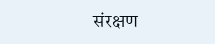संरक्षण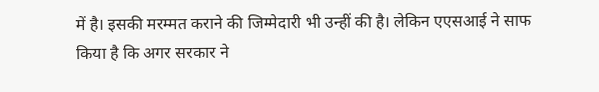में है। इसकी मरम्मत कराने की जिम्मेदारी भी उन्हीं की है। लेकिन एएसआई ने साफ किया है कि अगर सरकार ने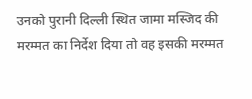उनको पुरानी दिल्ली स्थित जामा मस्जिद की मरम्मत का निर्देश दिया तो वह इसकी मरम्मत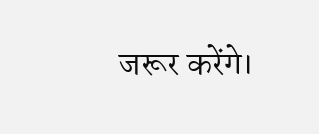जरूर करेंगे।